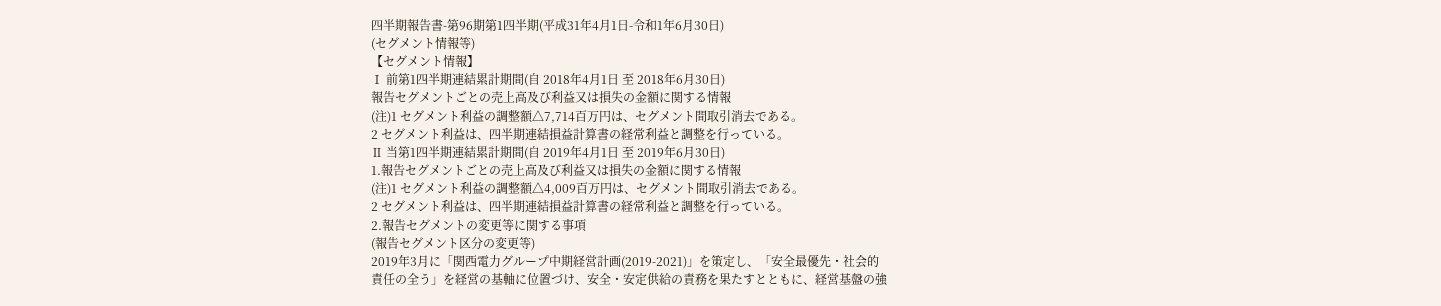四半期報告書-第96期第1四半期(平成31年4月1日-令和1年6月30日)
(セグメント情報等)
【セグメント情報】
Ⅰ 前第1四半期連結累計期間(自 2018年4月1日 至 2018年6月30日)
報告セグメントごとの売上高及び利益又は損失の金額に関する情報
(注)1 セグメント利益の調整額△7,714百万円は、セグメント間取引消去である。
2 セグメント利益は、四半期連結損益計算書の経常利益と調整を行っている。
Ⅱ 当第1四半期連結累計期間(自 2019年4月1日 至 2019年6月30日)
1.報告セグメントごとの売上高及び利益又は損失の金額に関する情報
(注)1 セグメント利益の調整額△4,009百万円は、セグメント間取引消去である。
2 セグメント利益は、四半期連結損益計算書の経常利益と調整を行っている。
2.報告セグメントの変更等に関する事項
(報告セグメント区分の変更等)
2019年3月に「関西電力グループ中期経営計画(2019-2021)」を策定し、「安全最優先・社会的
責任の全う」を経営の基軸に位置づけ、安全・安定供給の責務を果たすとともに、経営基盤の強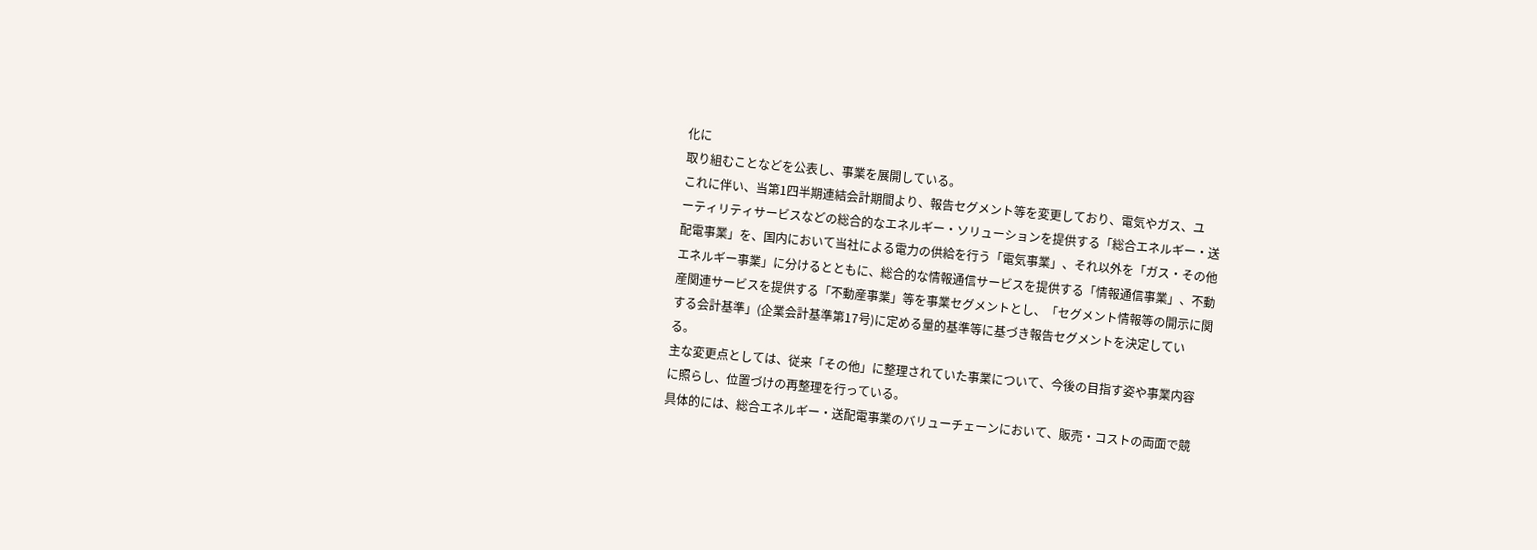化に
取り組むことなどを公表し、事業を展開している。
これに伴い、当第1四半期連結会計期間より、報告セグメント等を変更しており、電気やガス、ユ
ーティリティサービスなどの総合的なエネルギー・ソリューションを提供する「総合エネルギー・送
配電事業」を、国内において当社による電力の供給を行う「電気事業」、それ以外を「ガス・その他
エネルギー事業」に分けるとともに、総合的な情報通信サービスを提供する「情報通信事業」、不動
産関連サービスを提供する「不動産事業」等を事業セグメントとし、「セグメント情報等の開示に関
する会計基準」(企業会計基準第17号)に定める量的基準等に基づき報告セグメントを決定してい
る。
主な変更点としては、従来「その他」に整理されていた事業について、今後の目指す姿や事業内容
に照らし、位置づけの再整理を行っている。
具体的には、総合エネルギー・送配電事業のバリューチェーンにおいて、販売・コストの両面で競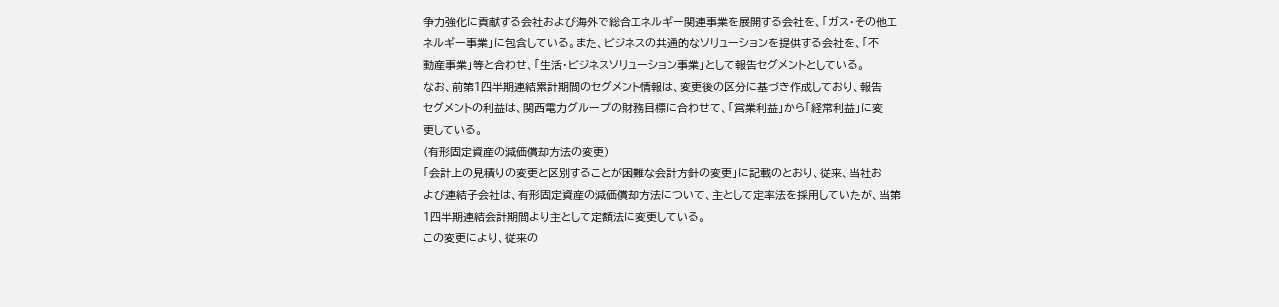争力強化に貢献する会社および海外で総合エネルギー関連事業を展開する会社を、「ガス・その他エ
ネルギー事業」に包含している。また、ビジネスの共通的なソリューションを提供する会社を、「不
動産事業」等と合わせ、「生活・ビジネスソリューション事業」として報告セグメントとしている。
なお、前第1四半期連結累計期間のセグメント情報は、変更後の区分に基づき作成しており、報告
セグメントの利益は、関西電力グループの財務目標に合わせて、「営業利益」から「経常利益」に変
更している。
(有形固定資産の減価償却方法の変更)
「会計上の見積りの変更と区別することが困難な会計方針の変更」に記載のとおり、従来、当社お
よび連結子会社は、有形固定資産の減価償却方法について、主として定率法を採用していたが、当第
1四半期連結会計期間より主として定額法に変更している。
この変更により、従来の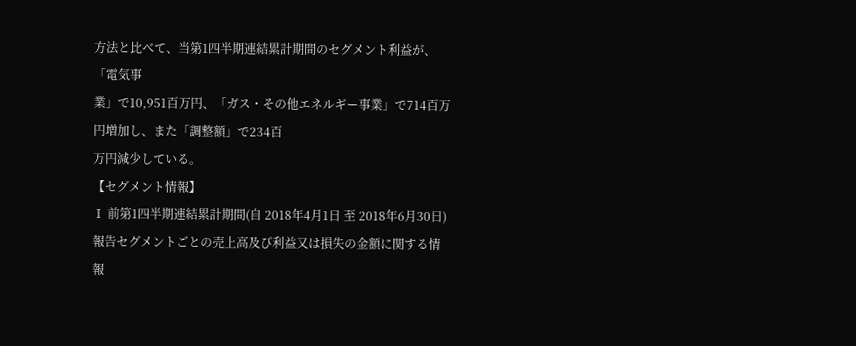方法と比べて、当第1四半期連結累計期間のセグメント利益が、「電気事
業」で10,951百万円、「ガス・その他エネルギー事業」で714百万円増加し、また「調整額」で234百
万円減少している。
【セグメント情報】
Ⅰ 前第1四半期連結累計期間(自 2018年4月1日 至 2018年6月30日)
報告セグメントごとの売上高及び利益又は損失の金額に関する情報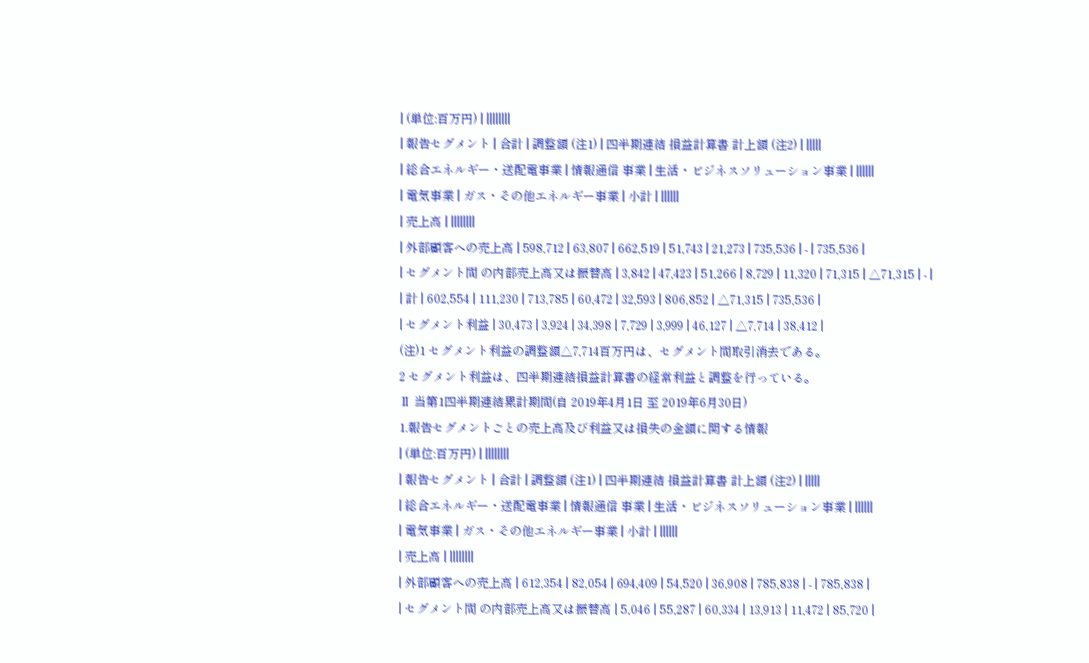| (単位:百万円) | ||||||||
| 報告セグメント | 合計 | 調整額 (注1) | 四半期連結 損益計算書 計上額 (注2) | |||||
| 総合エネルギー・送配電事業 | 情報通信 事業 | 生活・ビジネスソリューション事業 | ||||||
| 電気事業 | ガス・その他エネルギー事業 | 小計 | ||||||
| 売上高 | ||||||||
| 外部顧客への売上高 | 598,712 | 63,807 | 662,519 | 51,743 | 21,273 | 735,536 | - | 735,536 |
| セグメント間 の内部売上高又は振替高 | 3,842 | 47,423 | 51,266 | 8,729 | 11,320 | 71,315 | △71,315 | - |
| 計 | 602,554 | 111,230 | 713,785 | 60,472 | 32,593 | 806,852 | △71,315 | 735,536 |
| セグメント利益 | 30,473 | 3,924 | 34,398 | 7,729 | 3,999 | 46,127 | △7,714 | 38,412 |
(注)1 セグメント利益の調整額△7,714百万円は、セグメント間取引消去である。
2 セグメント利益は、四半期連結損益計算書の経常利益と調整を行っている。
Ⅱ 当第1四半期連結累計期間(自 2019年4月1日 至 2019年6月30日)
1.報告セグメントごとの売上高及び利益又は損失の金額に関する情報
| (単位:百万円) | ||||||||
| 報告セグメント | 合計 | 調整額 (注1) | 四半期連結 損益計算書 計上額 (注2) | |||||
| 総合エネルギー・送配電事業 | 情報通信 事業 | 生活・ビジネスソリューション事業 | ||||||
| 電気事業 | ガス・その他エネルギー事業 | 小計 | ||||||
| 売上高 | ||||||||
| 外部顧客への売上高 | 612,354 | 82,054 | 694,409 | 54,520 | 36,908 | 785,838 | - | 785,838 |
| セグメント間 の内部売上高又は振替高 | 5,046 | 55,287 | 60,334 | 13,913 | 11,472 | 85,720 |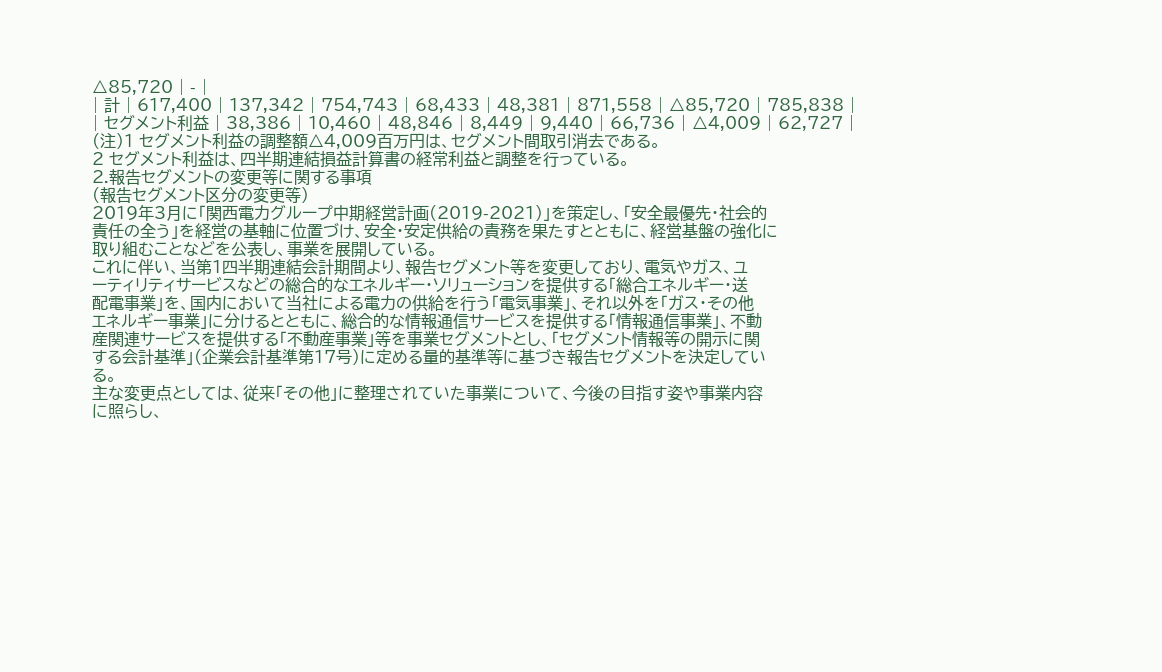△85,720 | - |
| 計 | 617,400 | 137,342 | 754,743 | 68,433 | 48,381 | 871,558 | △85,720 | 785,838 |
| セグメント利益 | 38,386 | 10,460 | 48,846 | 8,449 | 9,440 | 66,736 | △4,009 | 62,727 |
(注)1 セグメント利益の調整額△4,009百万円は、セグメント間取引消去である。
2 セグメント利益は、四半期連結損益計算書の経常利益と調整を行っている。
2.報告セグメントの変更等に関する事項
(報告セグメント区分の変更等)
2019年3月に「関西電力グループ中期経営計画(2019-2021)」を策定し、「安全最優先・社会的
責任の全う」を経営の基軸に位置づけ、安全・安定供給の責務を果たすとともに、経営基盤の強化に
取り組むことなどを公表し、事業を展開している。
これに伴い、当第1四半期連結会計期間より、報告セグメント等を変更しており、電気やガス、ユ
ーティリティサービスなどの総合的なエネルギー・ソリューションを提供する「総合エネルギー・送
配電事業」を、国内において当社による電力の供給を行う「電気事業」、それ以外を「ガス・その他
エネルギー事業」に分けるとともに、総合的な情報通信サービスを提供する「情報通信事業」、不動
産関連サービスを提供する「不動産事業」等を事業セグメントとし、「セグメント情報等の開示に関
する会計基準」(企業会計基準第17号)に定める量的基準等に基づき報告セグメントを決定してい
る。
主な変更点としては、従来「その他」に整理されていた事業について、今後の目指す姿や事業内容
に照らし、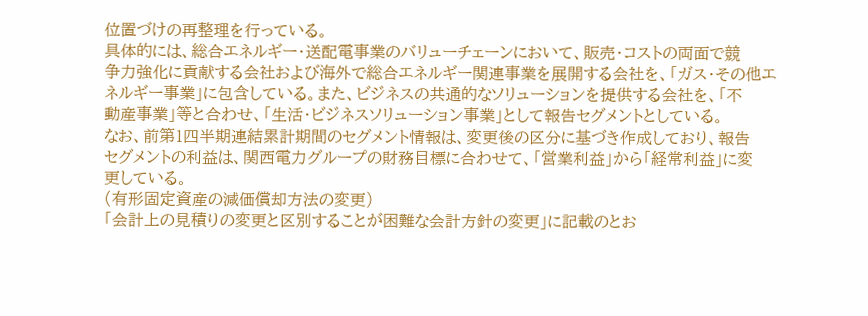位置づけの再整理を行っている。
具体的には、総合エネルギー・送配電事業のバリューチェーンにおいて、販売・コストの両面で競
争力強化に貢献する会社および海外で総合エネルギー関連事業を展開する会社を、「ガス・その他エ
ネルギー事業」に包含している。また、ビジネスの共通的なソリューションを提供する会社を、「不
動産事業」等と合わせ、「生活・ビジネスソリューション事業」として報告セグメントとしている。
なお、前第1四半期連結累計期間のセグメント情報は、変更後の区分に基づき作成しており、報告
セグメントの利益は、関西電力グループの財務目標に合わせて、「営業利益」から「経常利益」に変
更している。
(有形固定資産の減価償却方法の変更)
「会計上の見積りの変更と区別することが困難な会計方針の変更」に記載のとお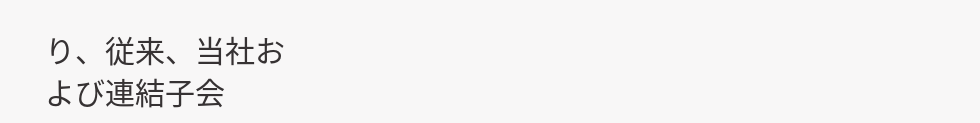り、従来、当社お
よび連結子会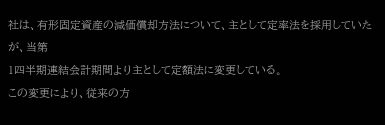社は、有形固定資産の減価償却方法について、主として定率法を採用していたが、当第
1四半期連結会計期間より主として定額法に変更している。
この変更により、従来の方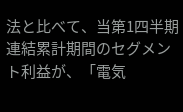法と比べて、当第1四半期連結累計期間のセグメント利益が、「電気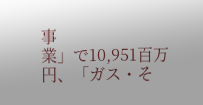事
業」で10,951百万円、「ガス・そ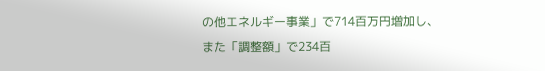の他エネルギー事業」で714百万円増加し、また「調整額」で234百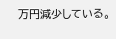万円減少している。